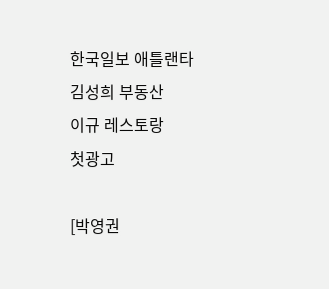한국일보 애틀랜타
김성희 부동산
이규 레스토랑
첫광고

[박영권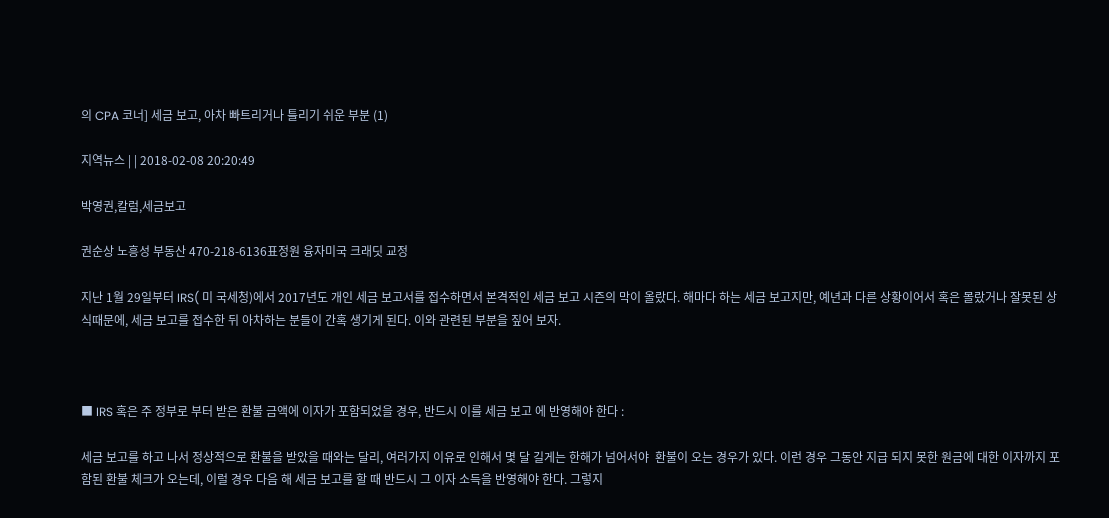의 CPA 코너] 세금 보고, 아차 빠트리거나 틀리기 쉬운 부분 (1)

지역뉴스 | | 2018-02-08 20:20:49

박영권,칼럼,세금보고

권순상 노흥성 부동산 470-218-6136표정원 융자미국 크래딧 교정

지난 1월 29일부터 IRS( 미 국세청)에서 2017년도 개인 세금 보고서를 접수하면서 본격적인 세금 보고 시즌의 막이 올랐다. 해마다 하는 세금 보고지만, 예년과 다른 상황이어서 혹은 몰랐거나 잘못된 상식때문에, 세금 보고를 접수한 뒤 아차하는 분들이 간혹 생기게 된다. 이와 관련된 부분을 짚어 보자.



■ IRS 혹은 주 정부로 부터 받은 환불 금액에 이자가 포함되었을 경우, 반드시 이를 세금 보고 에 반영해야 한다 :

세금 보고를 하고 나서 정상적으로 환불을 받았을 때와는 달리, 여러가지 이유로 인해서 몇 달 길게는 한해가 넘어서야  환불이 오는 경우가 있다. 이런 경우 그동안 지급 되지 못한 원금에 대한 이자까지 포함된 환불 체크가 오는데, 이럴 경우 다음 해 세금 보고를 할 때 반드시 그 이자 소득을 반영해야 한다. 그렇지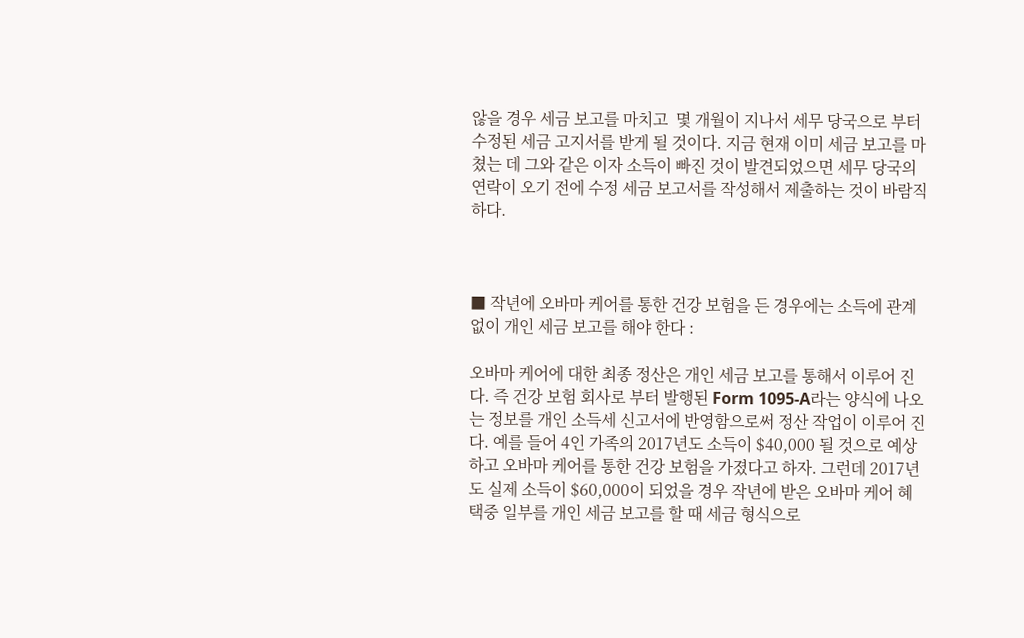않을 경우 세금 보고를 마치고  몇 개월이 지나서 세무 당국으로 부터 수정된 세금 고지서를 받게 될 것이다. 지금 현재 이미 세금 보고를 마쳤는 데 그와 같은 이자 소득이 빠진 것이 발견되었으면 세무 당국의 연락이 오기 전에 수정 세금 보고서를 작성해서 제출하는 것이 바람직하다.



■ 작년에 오바마 케어를 통한 건강 보험을 든 경우에는 소득에 관계없이 개인 세금 보고를 해야 한다 :

오바마 케어에 대한 최종 정산은 개인 세금 보고를 통해서 이루어 진다. 즉 건강 보험 회사로 부터 발행된 Form 1095-A라는 양식에 나오는 정보를 개인 소득세 신고서에 반영함으로써 정산 작업이 이루어 진다. 예를 들어 4인 가족의 2017년도 소득이 $40,000 될 것으로 예상하고 오바마 케어를 통한 건강 보험을 가졌다고 하자. 그런데 2017년도 실제 소득이 $60,000이 되었을 경우 작년에 받은 오바마 케어 혜택중 일부를 개인 세금 보고를 할 때 세금 형식으로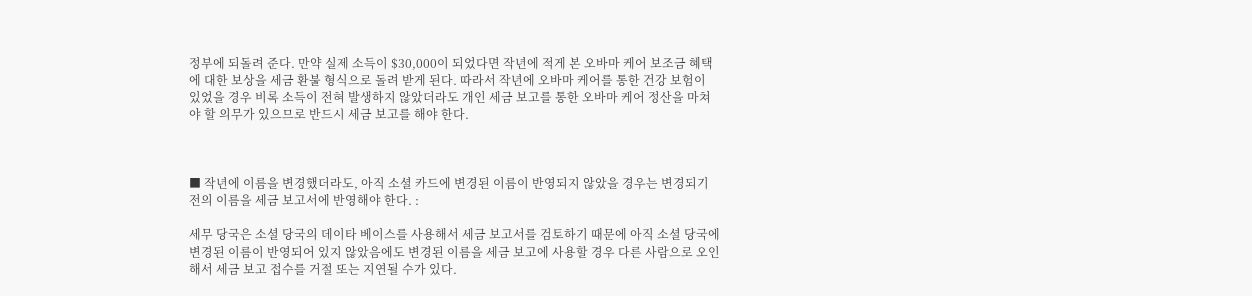정부에 되돌려 준다. 만약 실제 소득이 $30,000이 되었다면 작년에 적게 본 오바마 케어 보조금 혜택에 대한 보상을 세금 환불 형식으로 돌려 받게 된다. 따라서 작년에 오바마 케어를 통한 건강 보험이 있었을 경우 비록 소득이 전혀 발생하지 않았더라도 개인 세금 보고를 통한 오바마 케어 정산을 마쳐야 할 의무가 있으므로 반드시 세금 보고를 해야 한다.



■ 작년에 이름을 변경했더라도, 아직 소셜 카드에 변경된 이름이 반영되지 않았을 경우는 변경되기 전의 이름을 세금 보고서에 반영해야 한다. :

세무 당국은 소셜 당국의 데이타 베이스를 사용해서 세금 보고서를 검토하기 때문에 아직 소셜 당국에 변경된 이름이 반영되어 있지 않았음에도 변경된 이름을 세금 보고에 사용할 경우 다른 사람으로 오인해서 세금 보고 접수를 거절 또는 지연될 수가 있다.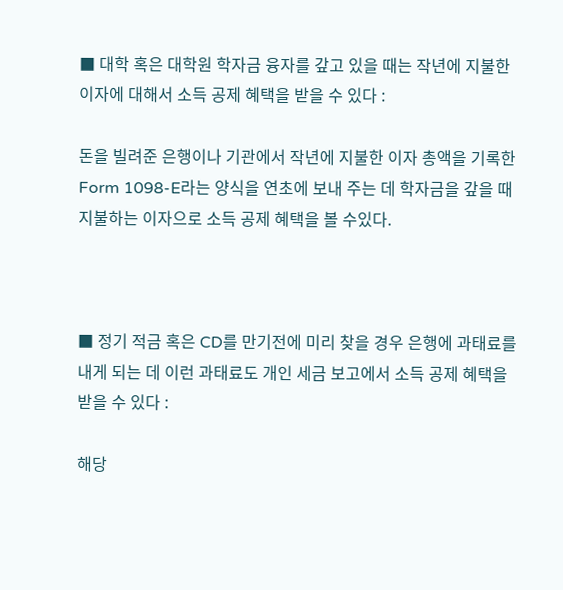■ 대학 혹은 대학원 학자금 융자를 갚고 있을 때는 작년에 지불한  이자에 대해서 소득 공제 혜택을 받을 수 있다 :

돈을 빌려준 은행이나 기관에서 작년에 지불한 이자 총액을 기록한 Form 1098-E라는 양식을 연초에 보내 주는 데 학자금을 갚을 때 지불하는 이자으로 소득 공제 혜택을 볼 수있다.



■ 정기 적금 혹은 CD를 만기전에 미리 찾을 경우 은행에 과태료를 내게 되는 데 이런 과태료도 개인 세금 보고에서 소득 공제 혜택을 받을 수 있다 :

해당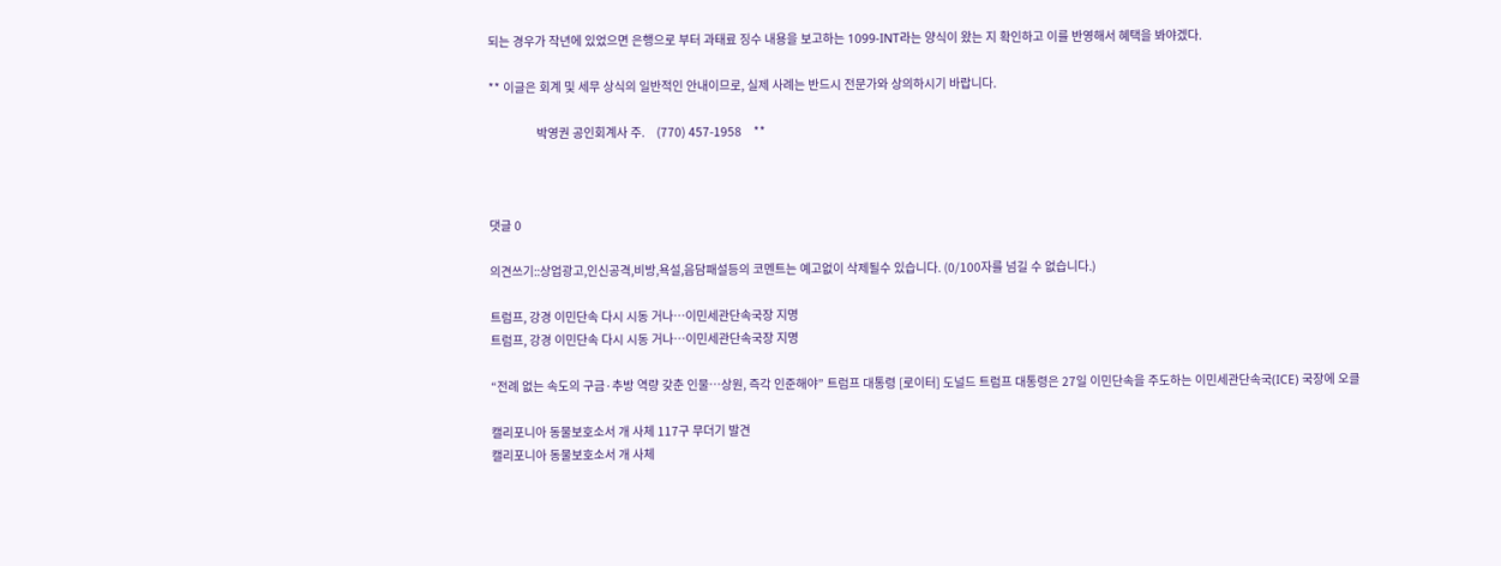되는 경우가 작년에 있었으면 은행으로 부터 과태료 징수 내용을 보고하는 1099-INT라는 양식이 왔는 지 확인하고 이를 반영해서 혜택을 봐야겠다.

** 이글은 회계 및 세무 상식의 일반적인 안내이므로, 실제 사례는 반드시 전문가와 상의하시기 바랍니다.

                박영권 공인회계사 주.    (770) 457-1958    **



댓글 0

의견쓰기::상업광고,인신공격,비방,욕설,음담패설등의 코멘트는 예고없이 삭제될수 있습니다. (0/100자를 넘길 수 없습니다.)

트럼프, 강경 이민단속 다시 시동 거나…이민세관단속국장 지명
트럼프, 강경 이민단속 다시 시동 거나…이민세관단속국장 지명

“전례 없는 속도의 구금·추방 역량 갖춘 인물…상원, 즉각 인준해야” 트럼프 대통령 [로이터] 도널드 트럼프 대통령은 27일 이민단속을 주도하는 이민세관단속국(ICE) 국장에 오클

캘리포니아 동물보호소서 개 사체 117구 무더기 발견
캘리포니아 동물보호소서 개 사체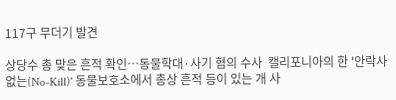117구 무더기 발견

상당수 총 맞은 흔적 확인…동물학대·사기 혐의 수사  캘리포니아의 한 '안락사 없는(No-Kill)' 동물보호소에서 총상 흔적 등이 있는 개 사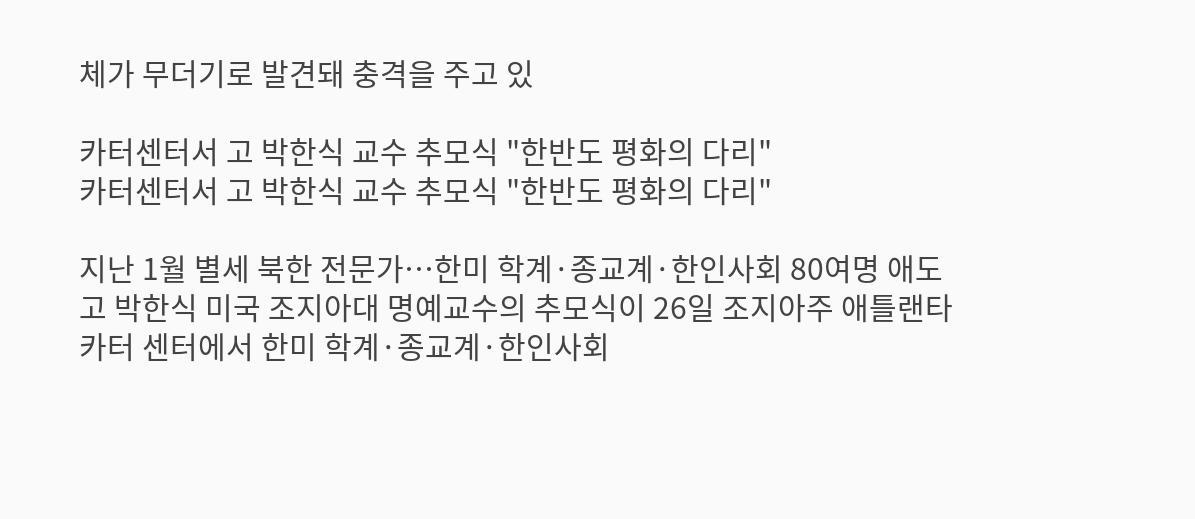체가 무더기로 발견돼 충격을 주고 있

카터센터서 고 박한식 교수 추모식 "한반도 평화의 다리"
카터센터서 고 박한식 교수 추모식 "한반도 평화의 다리"

지난 1월 별세 북한 전문가…한미 학계·종교계·한인사회 80여명 애도 고 박한식 미국 조지아대 명예교수의 추모식이 26일 조지아주 애틀랜타 카터 센터에서 한미 학계·종교계·한인사회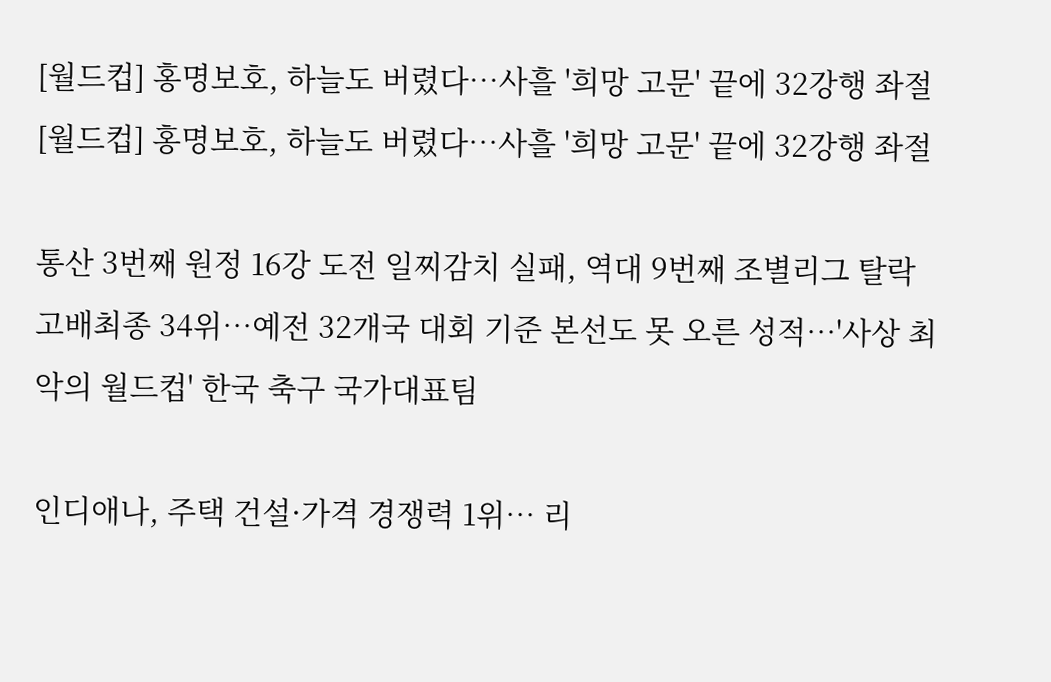[월드컵] 홍명보호, 하늘도 버렸다…사흘 '희망 고문' 끝에 32강행 좌절
[월드컵] 홍명보호, 하늘도 버렸다…사흘 '희망 고문' 끝에 32강행 좌절

통산 3번째 원정 16강 도전 일찌감치 실패, 역대 9번째 조별리그 탈락 고배최종 34위…예전 32개국 대회 기준 본선도 못 오른 성적…'사상 최악의 월드컵' 한국 축구 국가대표팀

인디애나, 주택 건설·가격 경쟁력 1위… 리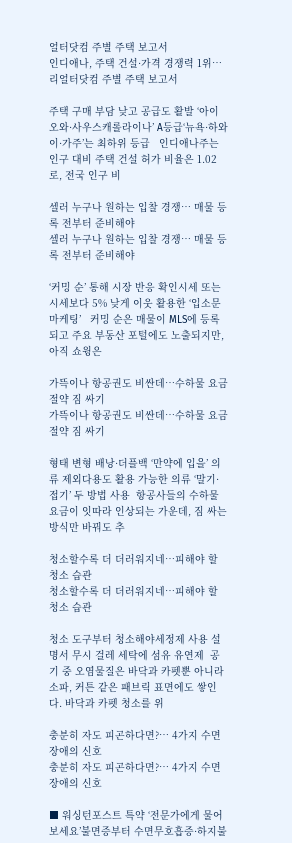얼터닷컴 주별 주택 보고서
인디애나, 주택 건설·가격 경쟁력 1위… 리얼터닷컴 주별 주택 보고서

주택 구매 부담 낮고 공급도 활발 ‘아이오와·사우스캐롤라이나’ A등급‘뉴욕·하와이·가주’는 최하위 등급   인디애나주는 인구 대비 주택 건설 허가 비율은 1.02로, 전국 인구 비

셀러 누구나 원하는 입찰 경쟁… 매물 등록 전부터 준비해야
셀러 누구나 원하는 입찰 경쟁… 매물 등록 전부터 준비해야

‘커밍 순’ 통해 시장 반응 확인시세 또는 시세보다 5% 낮게 이웃 활용한 ‘입소문 마케팅’   커밍 순은 매물이 MLS에 등록되고 주요 부동산 포털에도 노출되지만, 아직 쇼윙은

가뜩이나 항공권도 비싼데…수하물 요금 절약 짐 싸기
가뜩이나 항공권도 비싼데…수하물 요금 절약 짐 싸기

형태 변형 배낭·더플백 ‘만약에 입을’ 의류 제외다용도 활용 가능한 의류 ‘말기·접기’ 두 방법 사용  항공사들의 수하물 요금이 잇따라 인상되는 가운데, 짐 싸는 방식만 바꿔도 추

청소할수록 더 더러워지네…피해야 할 청소 습관
청소할수록 더 더러워지네…피해야 할 청소 습관

청소 도구부터 청소해야세정제 사용 설명서 무시 걸레 세탁에 섬유 유연제  공기 중 오염물질은 바닥과 카펫뿐 아니라 소파, 커튼 같은 패브릭 표면에도 쌓인다. 바닥과 카펫 청소를 위

충분히 자도 피곤하다면?… 4가지 수면장애의 신호
충분히 자도 피곤하다면?… 4가지 수면장애의 신호

■ 워싱턴포스트 특약 ‘전문가에게 물어보세요’불면증부터 수면무호흡증·하지불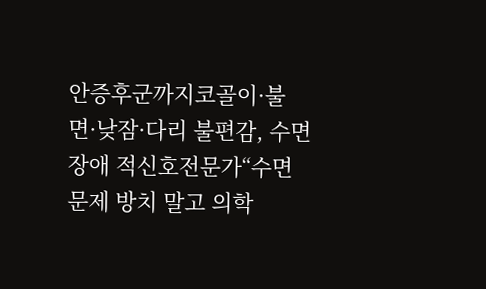안증후군까지코골이·불면·낮잠·다리 불편감, 수면장애 적신호전문가“수면문제 방치 말고 의학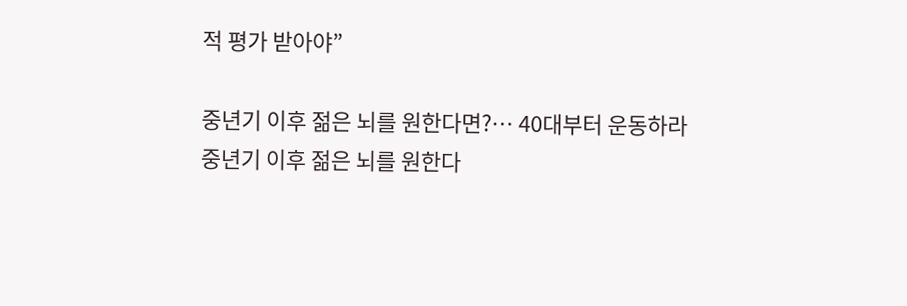적 평가 받아야”

중년기 이후 젊은 뇌를 원한다면?… 40대부터 운동하라
중년기 이후 젊은 뇌를 원한다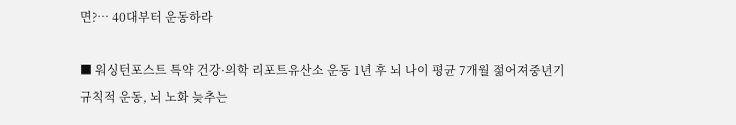면?… 40대부터 운동하라

■ 워싱턴포스트 특약 건강·의학 리포트유산소 운동 1년 후 뇌 나이 평균 7개월 젊어져중년기 규칙적 운동, 뇌 노화 늦추는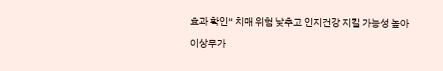효과 확인“ 치매 위험 낮추고 인지건강 지킬 가능성 높아

이상무가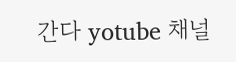간다 yotube 채널